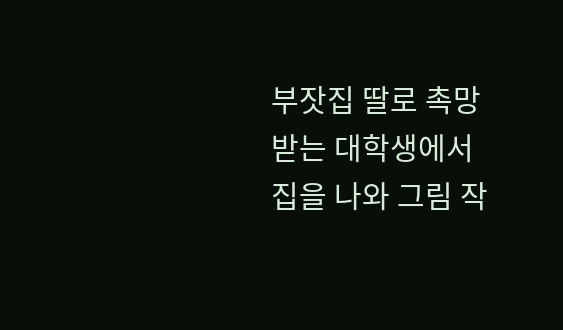부잣집 딸로 촉망받는 대학생에서 집을 나와 그림 작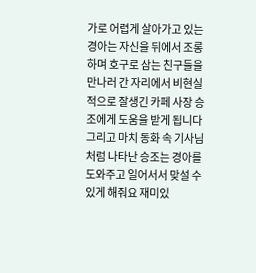가로 어렵게 살아가고 있는 경아는 자신을 뒤에서 조롱하며 호구로 삼는 친구들을 만나러 간 자리에서 비현실적으로 잘생긴 카페 사장 승조에게 도움을 받게 됩니다 그리고 마치 동화 속 기사님처럼 나타난 승조는 경아를 도와주고 일어서서 맞설 수 있게 해줘요 재미있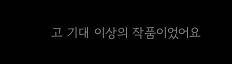고 기대 이상의 작품이었어요